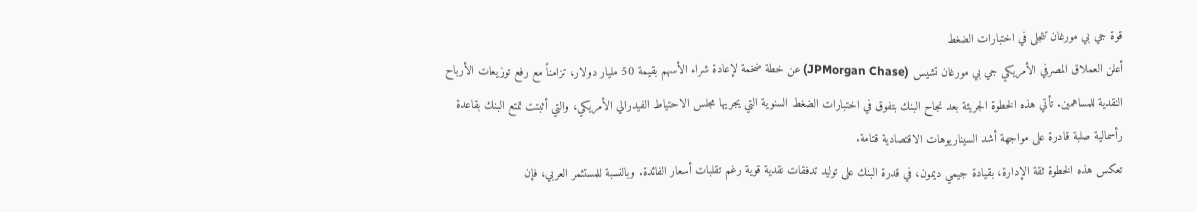قوة جي بي مورغان تتجلى في اختبارات الضغط
أعلن العملاق المصرفي الأمريكي جي بي مورغان تشيس (JPMorgan Chase) عن خطة ضخمة لإعادة شراء الأسهم بقيمة 50 مليار دولار، تزامناً مع رفع توزيعات الأرباح النقدية للمساهمين. تأتي هذه الخطوة الجريئة بعد نجاح البنك بتفوق في اختبارات الضغط السنوية التي يجريها مجلس الاحتياط الفيدرالي الأمريكي، والتي أثبتت تمتع البنك بقاعدة رأسمالية صلبة قادرة على مواجهة أشد السيناريوهات الاقتصادية قتامة.
تعكس هذه الخطوة ثقة الإدارة، بقيادة جيمي ديمون، في قدرة البنك على توليد تدفقات نقدية قوية رغم تقلبات أسعار الفائدة. وبالنسبة للمستثمر العربي، فإن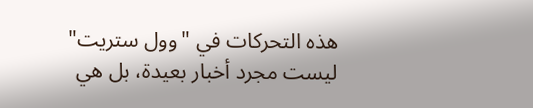هذه التحركات في "وول ستريت" ليست مجرد أخبار بعيدة، بل هي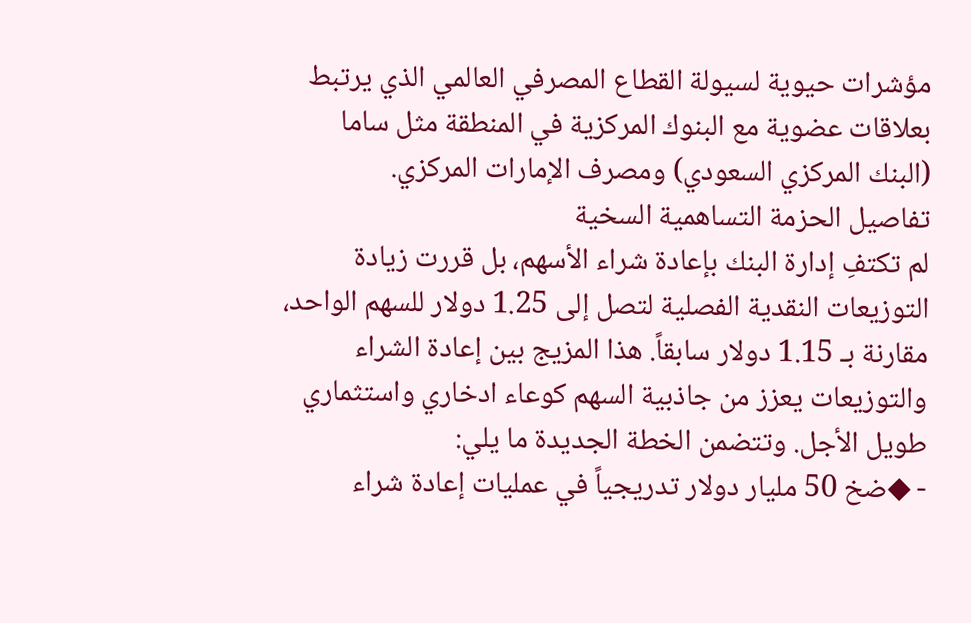مؤشرات حيوية لسيولة القطاع المصرفي العالمي الذي يرتبط بعلاقات عضوية مع البنوك المركزية في المنطقة مثل ساما (البنك المركزي السعودي) ومصرف الإمارات المركزي.
تفاصيل الحزمة التساهمية السخية
لم تكتفِ إدارة البنك بإعادة شراء الأسهم، بل قررت زيادة التوزيعات النقدية الفصلية لتصل إلى 1.25 دولار للسهم الواحد، مقارنة بـ 1.15 دولار سابقاً. هذا المزيج بين إعادة الشراء والتوزيعات يعزز من جاذبية السهم كوعاء ادخاري واستثماري طويل الأجل. وتتضمن الخطة الجديدة ما يلي:
- ◆ضخ 50 مليار دولار تدريجياً في عمليات إعادة شراء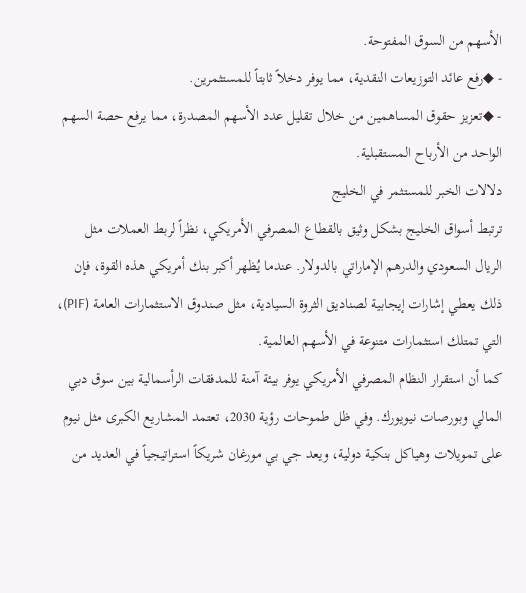الأسهم من السوق المفتوحة.
- ◆رفع عائد التوزيعات النقدية، مما يوفر دخلاً ثابتاً للمستثمرين.
- ◆تعزيز حقوق المساهمين من خلال تقليل عدد الأسهم المصدرة، مما يرفع حصة السهم الواحد من الأرباح المستقبلية.
دلالات الخبر للمستثمر في الخليج
ترتبط أسواق الخليج بشكل وثيق بالقطاع المصرفي الأمريكي، نظراً لربط العملات مثل الريال السعودي والدرهم الإماراتي بالدولار. عندما يُظهر أكبر بنك أمريكي هذه القوة، فإن ذلك يعطي إشارات إيجابية لصناديق الثروة السيادية، مثل صندوق الاستثمارات العامة (PIF)، التي تمتلك استثمارات متنوعة في الأسهم العالمية.
كما أن استقرار النظام المصرفي الأمريكي يوفر بيئة آمنة للمدفقات الرأسمالية بين سوق دبي المالي وبورصات نيويورك. وفي ظل طموحات رؤية 2030، تعتمد المشاريع الكبرى مثل نيوم على تمويلات وهياكل بنكية دولية، ويعد جي بي مورغان شريكاً استراتيجياً في العديد من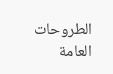الطروحات العامة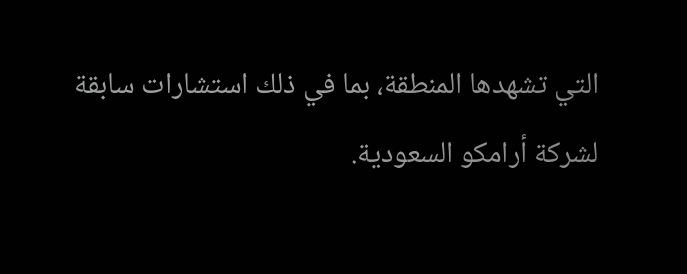التي تشهدها المنطقة، بما في ذلك استشارات سابقة لشركة أرامكو السعودية.